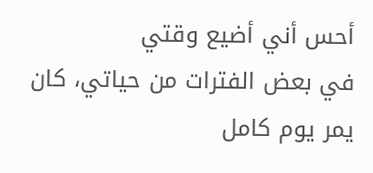أحس أني أضيع وقتي
في بعض الفترات من حياتي، كان يمر يوم كامل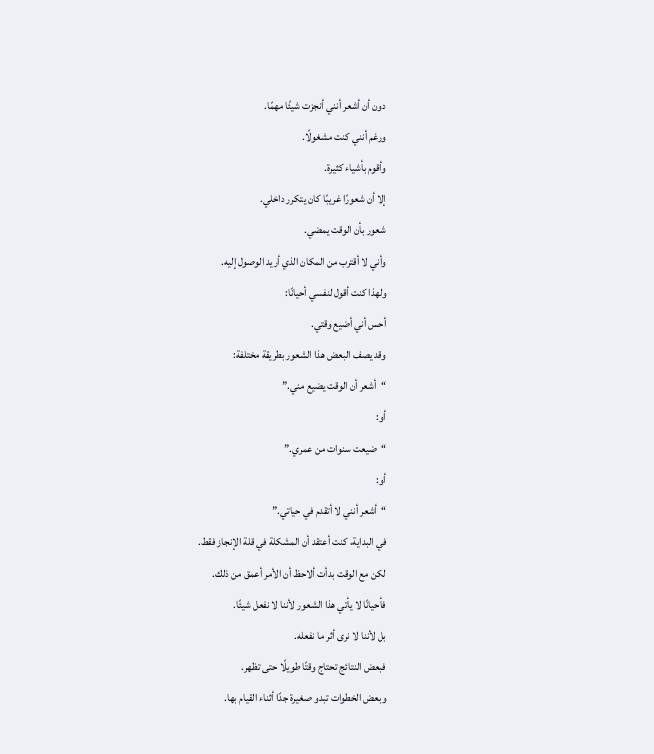دون أن أشعر أنني أنجزت شيئًا مهمًا.
ورغم أنني كنت مشغولًا.
وأقوم بأشياء كثيرة.
إلا أن شعورًا غريبًا كان يتكرر داخلي.
شعور بأن الوقت يمضي.
وأني لا أقترب من المكان الذي أريد الوصول إليه.
ولهذا كنت أقول لنفسي أحيانًا:
أحس أني أضيع وقتي.
وقد يصف البعض هذا الشعور بطريقة مختلفة:
“أشعر أن الوقت يضيع مني.”
أو:
“ضيعت سنوات من عمري.”
أو:
“أشعر أنني لا أتقدم في حياتي.”
في البداية، كنت أعتقد أن المشكلة في قلة الإنجاز فقط.
لكن مع الوقت بدأت ألاحظ أن الأمر أعمق من ذلك.
فأحيانًا لا يأتي هذا الشعور لأننا لا نفعل شيئًا.
بل لأننا لا نرى أثر ما نفعله.
فبعض النتائج تحتاج وقتًا طويلًا حتى تظهر.
وبعض الخطوات تبدو صغيرة جدًا أثناء القيام بها.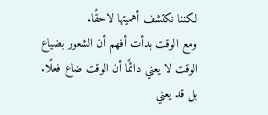لكننا نكتشف أهميتها لاحقًا.
ومع الوقت بدأت أفهم أن الشعور بضياع الوقت لا يعني دائمًا أن الوقت ضاع فعلًا.
بل قد يعني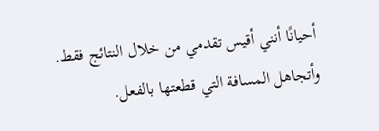أحيانًا أنني أقيس تقدمي من خلال النتائج فقط.
وأتجاهل المسافة التي قطعتها بالفعل.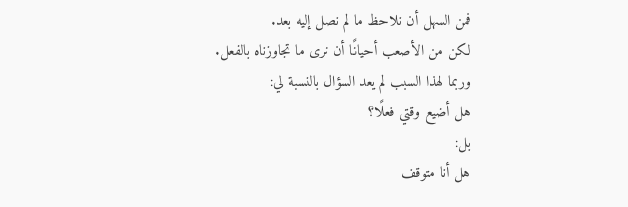فمن السهل أن نلاحظ ما لم نصل إليه بعد.
لكن من الأصعب أحيانًا أن نرى ما تجاوزناه بالفعل.
وربما لهذا السبب لم يعد السؤال بالنسبة لي:
هل أضيع وقتي فعلًا؟
بل:
هل أنا متوقف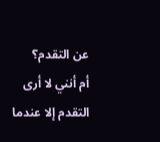عن التقدم؟
أم أنني لا أرى التقدم إلا عندما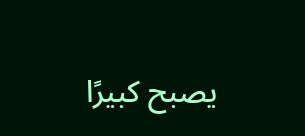يصبح كبيرًا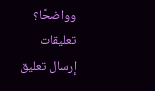وواضحًا؟
تعليقات
إرسال تعليق